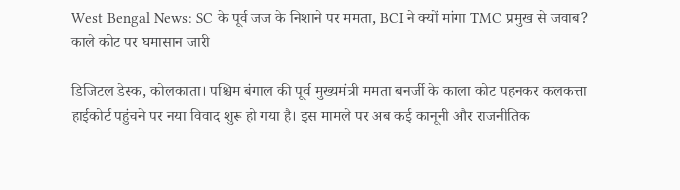West Bengal News: SC के पूर्व जज के निशाने पर ममता, BCI ने क्यों मांगा TMC प्रमुख से जवाब? काले कोट पर घमासान जारी

डिजिटल डेस्क, कोलकाता। पश्चिम बंगाल की पूर्व मुख्यमंत्री ममता बनर्जी के काला कोट पहनकर कलकत्ता हाईकोर्ट पहुंचने पर नया विवाद शुरू हो गया है। इस मामले पर अब कई कानूनी और राजनीतिक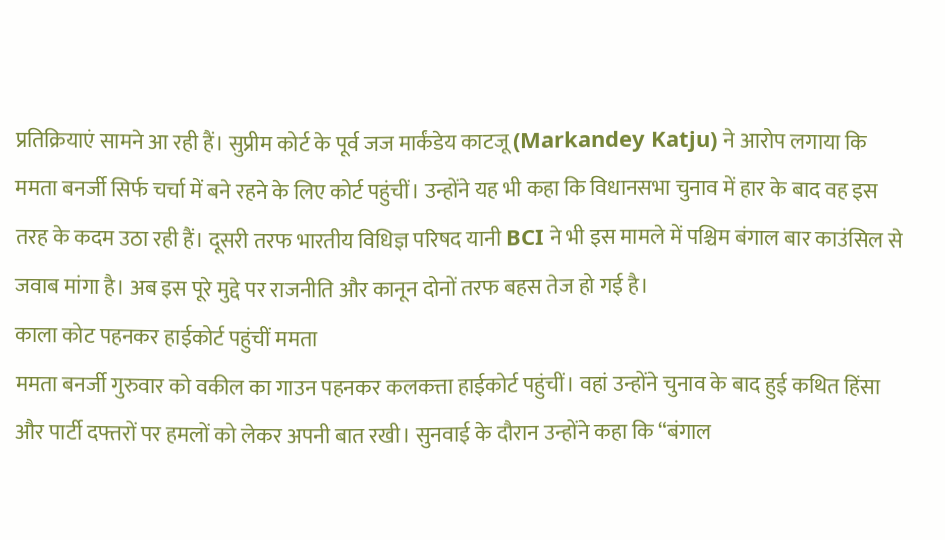प्रतिक्रियाएं सामने आ रही हैं। सुप्रीम कोर्ट के पूर्व जज मार्कंडेय काटजू (Markandey Katju) ने आरोप लगाया कि ममता बनर्जी सिर्फ चर्चा में बने रहने के लिए कोर्ट पहुंचीं। उन्होंने यह भी कहा कि विधानसभा चुनाव में हार के बाद वह इस तरह के कदम उठा रही हैं। दूसरी तरफ भारतीय विधिज्ञ परिषद यानी BCI ने भी इस मामले में पश्चिम बंगाल बार काउंसिल से जवाब मांगा है। अब इस पूरे मुद्दे पर राजनीति और कानून दोनों तरफ बहस तेज हो गई है।
काला कोट पहनकर हाईकोर्ट पहुंचीं ममता
ममता बनर्जी गुरुवार को वकील का गाउन पहनकर कलकत्ता हाईकोर्ट पहुंचीं। वहां उन्होंने चुनाव के बाद हुई कथित हिंसा और पार्टी दफ्तरों पर हमलों को लेकर अपनी बात रखी। सुनवाई के दौरान उन्होंने कहा कि “बंगाल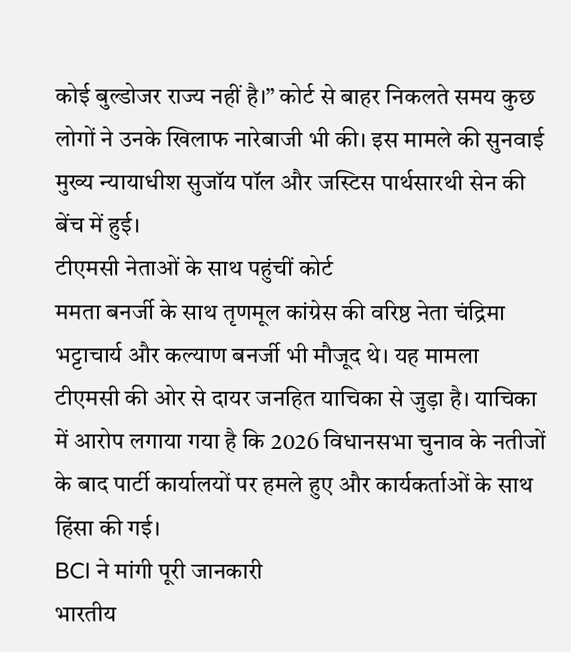कोई बुल्डोजर राज्य नहीं है।” कोर्ट से बाहर निकलते समय कुछ लोगों ने उनके खिलाफ नारेबाजी भी की। इस मामले की सुनवाई मुख्य न्यायाधीश सुजॉय पॉल और जस्टिस पार्थसारथी सेन की बेंच में हुई।
टीएमसी नेताओं के साथ पहुंचीं कोर्ट
ममता बनर्जी के साथ तृणमूल कांग्रेस की वरिष्ठ नेता चंद्रिमा भट्टाचार्य और कल्याण बनर्जी भी मौजूद थे। यह मामला टीएमसी की ओर से दायर जनहित याचिका से जुड़ा है। याचिका में आरोप लगाया गया है कि 2026 विधानसभा चुनाव के नतीजों के बाद पार्टी कार्यालयों पर हमले हुए और कार्यकर्ताओं के साथ हिंसा की गई।
BCI ने मांगी पूरी जानकारी
भारतीय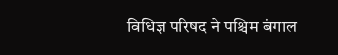विधिज्ञ परिषद ने पश्चिम बंगाल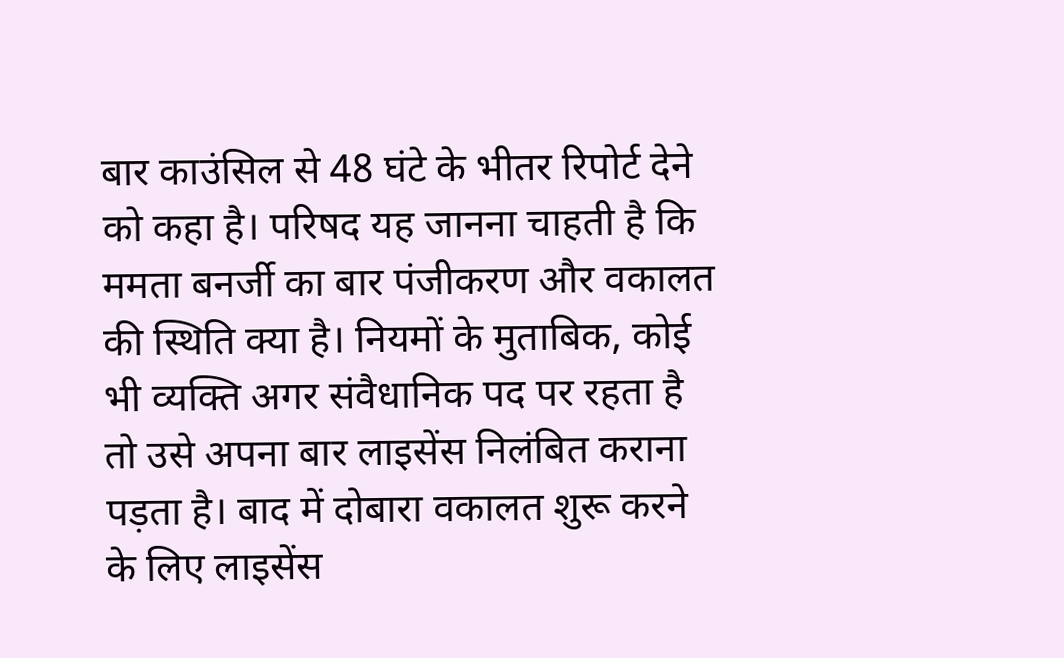बार काउंसिल से 48 घंटे के भीतर रिपोर्ट देने को कहा है। परिषद यह जानना चाहती है कि ममता बनर्जी का बार पंजीकरण और वकालत की स्थिति क्या है। नियमों के मुताबिक, कोई भी व्यक्ति अगर संवैधानिक पद पर रहता है तो उसे अपना बार लाइसेंस निलंबित कराना पड़ता है। बाद में दोबारा वकालत शुरू करने के लिए लाइसेंस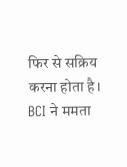फिर से सक्रिय करना होता है। BCI ने ममता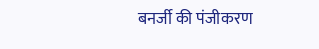बनर्जी की पंजीकरण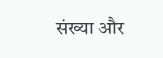संख्या और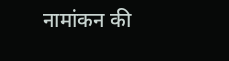नामांकन की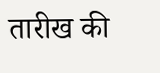तारीख की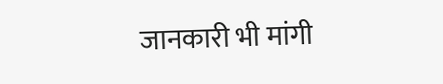जानकारी भी मांगी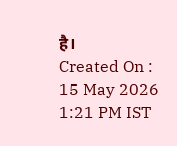है।
Created On :   15 May 2026 1:21 PM IST